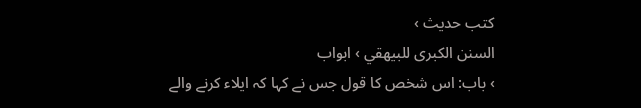کتب حدیث ›
السنن الكبرى للبيهقي › ابواب
› باب: اس شخص کا قول جس نے کہا کہ ایلاء کرنے والے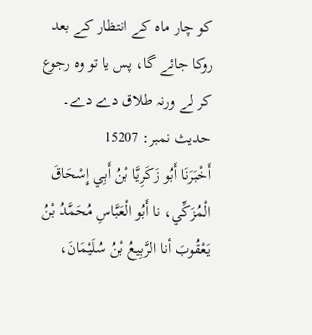کو چار ماہ کے انتظار کے بعد روکا جائے گا، پس یا تو وہ رجوع کر لے ورنہ طلاق دے دے۔
حدیث نمبر: 15207
أَخْبَرَنَا أَبُو زَكَرِيَّا بْنُ أَبِي إِسْحَاقَ الْمُزَكِّي، نا أَبُو الْعَبَّاسِ مُحَمَّدُ بْنُ يَعْقُوبَ أنا الرَّبِيعُ بْنُ سُلَيْمَانَ،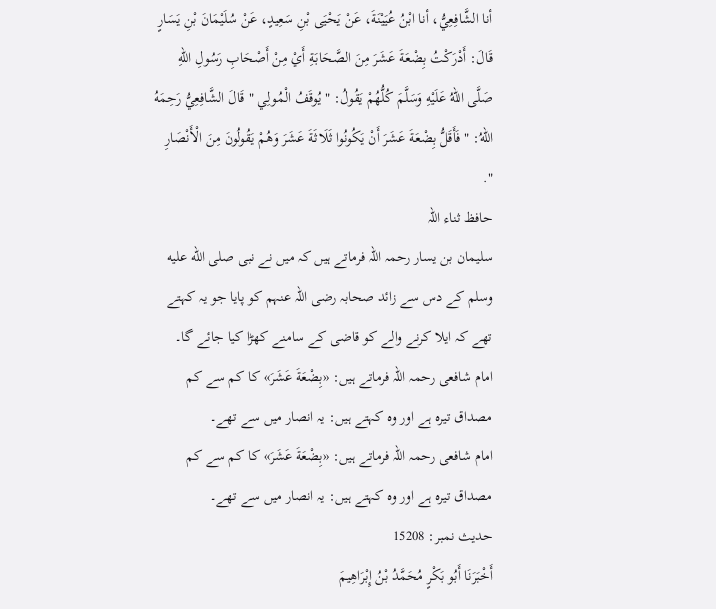أنا الشَّافِعِيُّ، أنا ابْنُ عُيَيْنَةَ، عَنْ يَحْيَى بْنِ سَعِيدٍ، عَنْ سُلَيْمَانَ بْنِ يَسَارٍ قَالَ: أَدْرَكْتُ بِضْعَةَ عَشَرَ مِنَ الصَّحَابَةِ أَيْ مِنْ أَصْحَابِ رَسُولِ اللهِ صَلَّى اللهُ عَلَيْهِ وَسَلَّمَ كُلُّهُمْ يَقُولُ: " يُوقَفُ الْمُولِي " قَالَ الشَّافِعِيُّ رَحِمَهُ اللهُ: " فَأَقَلُّ بِضْعَةَ عَشَرَ أَنْ يَكُونُوا ثَلَاثَةَ عَشَرَ وَهُمْ يَقُولُونَ مِنَ الْأَنْصَارِ ".
حافظ ثناء اللہ
سلیمان بن یسار رحمہ اللہ فرماتے ہیں کہ میں نے نبی صلى الله عليه وسلم کے دس سے زائد صحابہ رضی اللہ عنہم کو پایا جو یہ کہتے تھے کہ ایلا کرنے والے کو قاضی کے سامنے کھڑا کیا جائے گا۔
امام شافعی رحمہ اللہ فرماتے ہیں: «بِضْعَةَ عَشَرَ» کا کم سے کم مصداق تیرہ ہے اور وہ کہتے ہیں: یہ انصار میں سے تھے۔
امام شافعی رحمہ اللہ فرماتے ہیں: «بِضْعَةَ عَشَرَ» کا کم سے کم مصداق تیرہ ہے اور وہ کہتے ہیں: یہ انصار میں سے تھے۔
حدیث نمبر: 15208
أَخْبَرَنَا أَبُو بَكْرٍ مُحَمَّدُ بْنُ إِبْرَاهِيمَ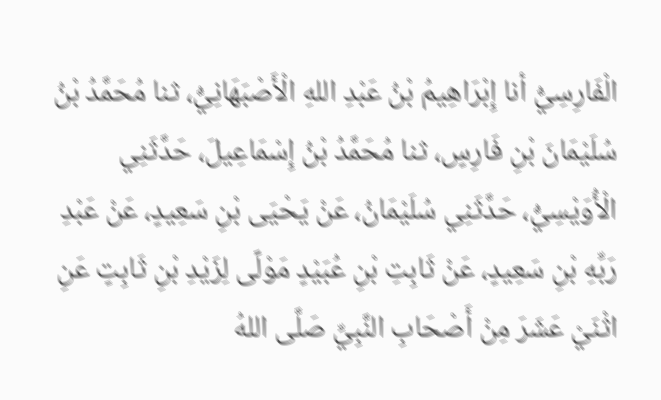الْفَارِسِيُّ أنا إِبْرَاهِيمُ بْنُ عَبْدِ اللهِ الْأَصْبَهَانِيُّ، ثنا مُحَمَّدُ بْنُ سُلَيْمَانَ بْنِ فَارِسٍ، ثنا مُحَمَّدُ بْنُ إِسْمَاعِيلَ، حَدَّثَنِي الْأُوَيْسِيُّ، حَدَّثَنِي سُلَيْمَانُ، عَنْ يَحْيَى بْنِ سَعِيدٍ، عَنْ عَبْدِ رَبِّهِ بْنِ سَعِيدٍ، عَنْ ثَابِتِ بْنِ عُبَيْدٍ مَوْلًى لِزَيْدِ بْنِ ثَابِتٍ عَنِ اثْنَيْ عَشَرَ مِنْ أَصْحَابِ النَّبِيِّ صَلَّى اللهُ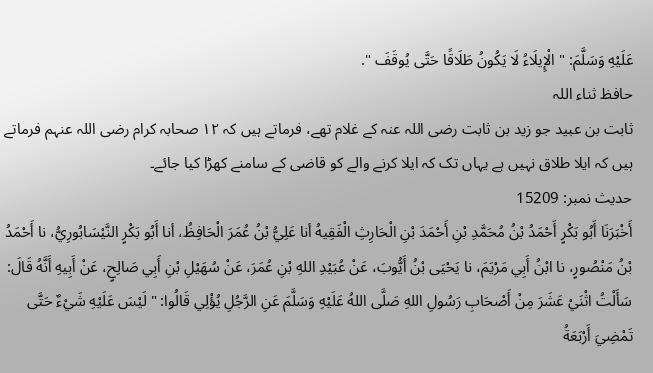عَلَيْهِ وَسَلَّمَ: " الْإِيلَاءُ لَا يَكُونُ طَلَاقًا حَتَّى يُوقَفَ ".
حافظ ثناء اللہ
ثابت بن عبید جو زید بن ثابت رضی اللہ عنہ کے غلام تھے، فرماتے ہیں کہ ١٢ صحابہ کرام رضی اللہ عنہم فرماتے ہیں کہ ایلا طلاق نہیں ہے یہاں تک کہ ایلا کرنے والے کو قاضی کے سامنے کھڑا کیا جائے۔
حدیث نمبر: 15209
أَخْبَرَنَا أَبُو بَكْرٍ أَحْمَدُ بْنُ مُحَمَّدِ بْنِ أَحْمَدَ بْنِ الْحَارِثِ الْفَقِيهُ أنا عَلِيُّ بْنُ عُمَرَ الْحَافِظُ، أنا أَبُو بَكْرٍ النَّيْسَابُورِيُّ، نا أَحْمَدُ بْنُ مَنْصُورٍ، نا ابْنُ أَبِي مَرْيَمَ، نا يَحْيَى بْنُ أَيُّوبَ، عَنْ عُبَيْدِ اللهِ بْنِ عُمَرَ، عَنْ سُهَيْلِ بْنِ أَبِي صَالِحٍ، عَنْ أَبِيهِ أَنَّهُ قَالَ: سَأَلْتُ اثْنَيْ عَشَرَ مِنْ أَصْحَابِ رَسُولِ اللهِ صَلَّى اللهُ عَلَيْهِ وَسَلَّمَ عَنِ الرَّجُلِ يُؤْلِي قَالُوا: " لَيْسَ عَلَيْهِ شَيْءٌ حَتَّى تَمْضِيَ أَرْبَعَةُ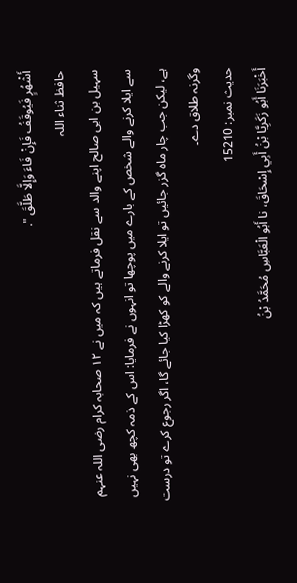أَشْهُرٍ فَيُوقَفُ فَإِنْ فَاءَ وَإِلَّا طَلَّقَ ".
حافظ ثناء اللہ
سہیل بن ابی صالح اپنے والد سے نقل فرماتے ہیں کہ میں نے ۱۲ صحابہ کرام رضی اللہ عنہم سے ایلا کرنے والے شخص کے بارے میں پوچھا تو انہوں نے فرمایا: اس کے ذمہ کچھ بھی نہیں ہے، لیکن جب چار ماہ گزر جائیں تو ایلا کرنے والے کو کھڑا کیا جائے گا، اگر رجوع کرے تو درست وگرنہ طلاق دے۔
حدیث نمبر: 15210
أَخْبَرَنَا أَبُو زَكَرِيَّا بْنُ أَبِي إِسْحَاقَ، نا أَبُو الْعَبَّاسِ مُحَمَّدُ بْنُ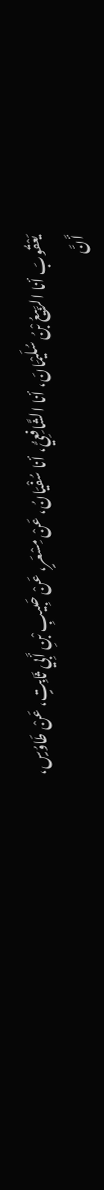يَعْقُوبَ أنا الرَّبِيعُ بْنُ سُلَيْمَانَ، أنا الشَّافِعِيُّ، أنا سُفْيَانُ، عَنْ مِسْعَرٍ، عَنْ حَبِيبِ بْنِ أَبِي ثَابِتٍ، عَنْ طَاوُسٍ، أَنَّ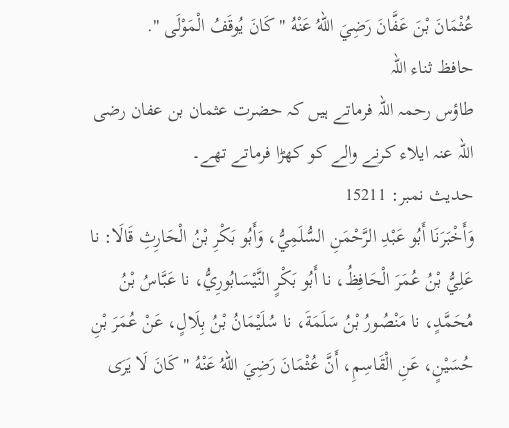عُثْمَانَ بْنَ عَفَّانَ رَضِيَ اللهُ عَنْهُ " كَانَ يُوقَفُ الْمَوْلَى ".
حافظ ثناء اللہ
طاؤس رحمہ اللہ فرماتے ہیں کہ حضرت عثمان بن عفان رضی اللہ عنہ ایلاء کرنے والے کو کھڑا فرماتے تھے۔
حدیث نمبر: 15211
وَأَخْبَرَنَا أَبُو عَبْدِ الرَّحْمَنِ السُّلَمِيُّ، وَأَبُو بَكْرِ بْنُ الْحَارِثِ قَالَا: نا عَلِيُّ بْنُ عُمَرَ الْحَافِظُ، نا أَبُو بَكْرٍ النَّيْسَابُورِيُّ، نا عَبَّاسُ بْنُ مُحَمَّدٍ، نا مَنْصُورُ بْنُ سَلَمَةَ، نا سُلَيْمَانُ بْنُ بِلَالٍ، عَنْ عُمَرَ بْنِ حُسَيْنٍ، عَنِ الْقَاسِمِ، أَنَّ عُثْمَانَ رَضِيَ اللهُ عَنْهُ " كَانَ لَا يَرَى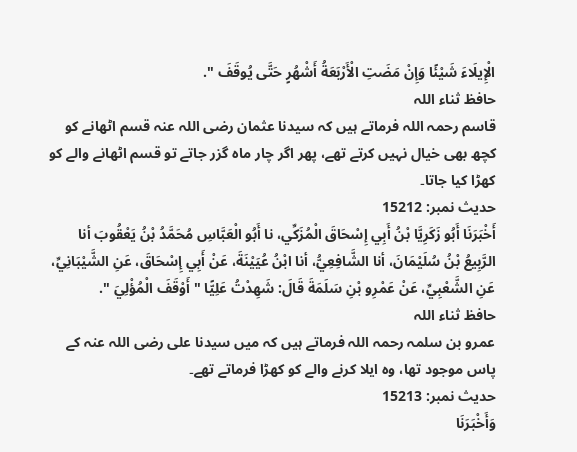الْإِيلَاءَ شَيْئًا وَإِنْ مَضَتِ الْأَرْبَعَةُ أَشْهُرٍ حَتَّى يُوقَفَ ".
حافظ ثناء اللہ
قاسم رحمہ اللہ فرماتے ہیں کہ سیدنا عثمان رضی اللہ عنہ قسم اٹھانے کو کچھ بھی خیال نہیں کرتے تھے، پھر اگر چار ماہ گزر جاتے تو قسم اٹھانے والے کو کھڑا کیا جاتا۔
حدیث نمبر: 15212
أَخْبَرَنَا أَبُو زَكَرِيَّا بْنُ أَبِي إِسْحَاقَ الْمُزَكِّي، نا أَبُو الْعَبَّاسِ مُحَمَّدُ بْنُ يَعْقُوبَ أنا الرَّبِيعُ بْنُ سُلَيْمَانَ، أنا الشَّافِعِيُّ، أنا ابْنُ عُيَيْنَةَ، عَنْ أَبِي إِسْحَاقَ، عَنِ الشَّيْبَانِيِّ، عَنِ الشَّعْبِيِّ، عَنْ عَمْرِو بْنِ سَلَمَةَ قَالَ: شَهِدْتُ عَلِيًّا " أَوْقَفَ الْمُؤْلِيَ ".
حافظ ثناء اللہ
عمرو بن سلمہ رحمہ اللہ فرماتے ہیں کہ میں سیدنا علی رضی اللہ عنہ کے پاس موجود تھا، وہ ایلا کرنے والے کو کھڑا فرماتے تھے۔
حدیث نمبر: 15213
وَأَخْبَرَنَا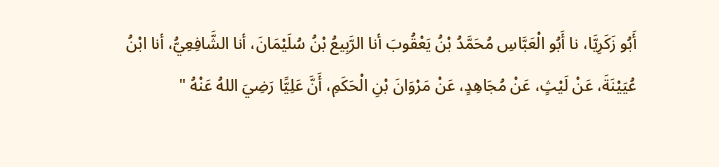أَبُو زَكَرِيَّا، نا أَبُو الْعَبَّاسِ مُحَمَّدُ بْنُ يَعْقُوبَ أنا الرَّبِيعُ بْنُ سُلَيْمَانَ، أنا الشَّافِعِيُّ، أنا ابْنُ عُيَيْنَةَ، عَنْ لَيْثٍ، عَنْ مُجَاهِدٍ، عَنْ مَرْوَانَ بْنِ الْحَكَمِ، أَنَّ عَلِيًّا رَضِيَ اللهُ عَنْهُ "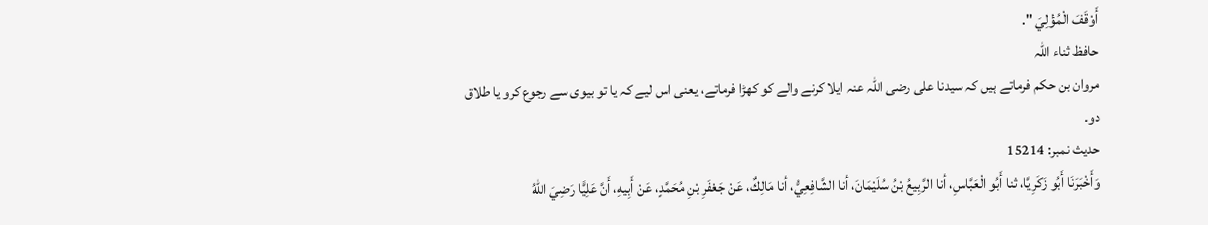أَوْقَفَ الْمُؤْلِيَ ".
حافظ ثناء اللہ
مروان بن حکم فرماتے ہیں کہ سیدنا علی رضی اللہ عنہ ایلا کرنے والے کو کھڑا فرماتے، یعنی اس لیے کہ یا تو بیوی سے رجوع کرو یا طلاق دو۔
حدیث نمبر: 15214
وَأَخْبَرَنَا أَبُو زَكَرِيَّا، ثنا أَبُو الْعَبَّاسِ، أنا الرَّبِيعُ بْنُ سُلَيْمَانَ، أنا الشَّافِعِيُّ، أنا مَالِكٌ، عَنْ جَعْفَرِ بْنِ مُحَمَّدٍ، عَنْ أَبِيهِ، أَنَّ عَلِيًّا رَضِيَ اللهُ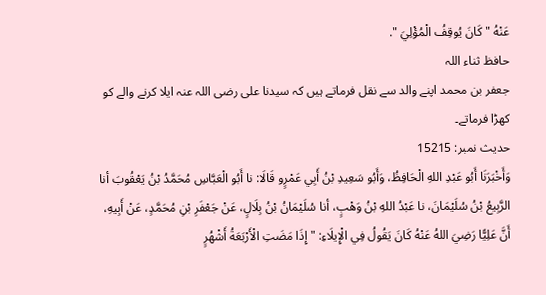عَنْهُ " كَانَ يُوقِفُ الْمُؤْلِيَ ".
حافظ ثناء اللہ
جعفر بن محمد اپنے والد سے نقل فرماتے ہیں کہ سیدنا علی رضی اللہ عنہ ایلا کرنے والے کو کھڑا فرماتے۔
حدیث نمبر: 15215
وَأَخْبَرَنَا أَبُو عَبْدِ اللهِ الْحَافِظُ، وَأَبُو سَعِيدِ بْنُ أَبِي عَمْرٍو قَالَا: نا أَبُو الْعَبَّاسِ مُحَمَّدُ بْنُ يَعْقُوبَ أنا الرَّبِيعُ بْنُ سُلَيْمَانَ، نا عَبْدُ اللهِ بْنُ وَهْبٍ، أنا سُلَيْمَانُ بْنُ بِلَالٍ، عَنْ جَعْفَرِ بْنِ مُحَمَّدٍ، عَنْ أَبِيهِ، أَنَّ عَلِيًّا رَضِيَ اللهُ عَنْهُ كَانَ يَقُولُ فِي الْإِيلَاءِ: " إِذَا مَضَتِ الْأَرْبَعَةُ أَشْهُرٍ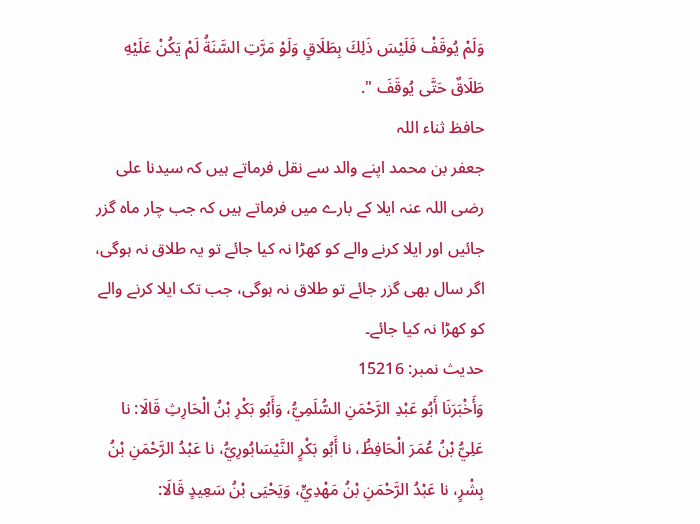وَلَمْ يُوقَفْ فَلَيْسَ ذَلِكَ بِطَلَاقٍ وَلَوْ مَرَّتِ السَّنَةُ لَمْ يَكُنْ عَلَيْهِ طَلَاقٌ حَتَّى يُوقَفَ ".
حافظ ثناء اللہ
جعفر بن محمد اپنے والد سے نقل فرماتے ہیں کہ سیدنا علی رضی اللہ عنہ ایلا کے بارے میں فرماتے ہیں کہ جب چار ماہ گزر جائیں اور ایلا کرنے والے کو کھڑا نہ کیا جائے تو یہ طلاق نہ ہوگی، اگر سال بھی گزر جائے تو طلاق نہ ہوگی، جب تک ایلا کرنے والے کو کھڑا نہ کیا جائے۔
حدیث نمبر: 15216
وَأَخْبَرَنَا أَبُو عَبْدِ الرَّحْمَنِ السُّلَمِيُّ، وَأَبُو بَكْرِ بْنُ الْحَارِثِ قَالَا: نا عَلِيُّ بْنُ عُمَرَ الْحَافِظُ، نا أَبُو بَكْرٍ النَّيْسَابُورِيُّ، نا عَبْدُ الرَّحْمَنِ بْنُ بِشْرٍ، نا عَبْدُ الرَّحْمَنِ بْنُ مَهْدِيٍّ، وَيَحْيَى بْنُ سَعِيدٍ قَالَا: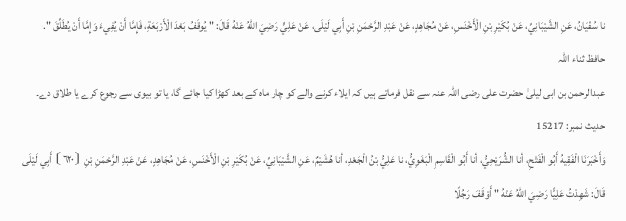نا سُفْيَانُ، عَنِ الشَّيْبَانِيِّ، عَنْ بُكَيْرِ بْنِ الْأَخْنَسِ، عَنْ مُجَاهِدٍ، عَنْ عَبْدِ الرَّحْمَنِ بْنِ أَبِي لَيْلَى، عَنْ عَلِيٍّ رَضِيَ اللهُ عَنْهُ قَالَ: " يُوقَفُ بَعْدَ الْأَرْبَعَةِ، فَإِمَّا أَنْ يُفِيءَ وَإِمَّا أَنْ يُطَلِّقَ ".
حافظ ثناء اللہ
عبدالرحمن بن ابی لیلیٰ حضرت علی رضی اللہ عنہ سے نقل فرماتے ہیں کہ ایلاء کرنے والے کو چار ماہ کے بعد کھڑا کیا جائے گا، یا تو بیوی سے رجوع کرے یا طلاق دے۔
حدیث نمبر: 15217
وَأَخْبَرَنَا الْفَقِيهُ أَبُو الْفَتْحِ، أنا الشُّرَيْحِيُّ، أنا أَبُو الْقَاسِمِ الْبَغَوِيُّ، نا عَلِيُّ بْنُ الْجَعْدِ، أنا هُشَيْمٌ، عَنِ الشَّيْبَانِيِّ، عَنْ بُكَيْرِ بْنِ الْأَخْنَسِ، عَنْ مُجَاهِدٍ، عَنْ عَبْدِ الرَّحْمَنِ بْنِ ⦗٦٢٠⦘ أَبِي لَيْلَى قَالَ: شَهِدْتُ عَلِيًّا رَضِيَ اللهُ عَنْهُ " أَوْقَفَ رَجُلًا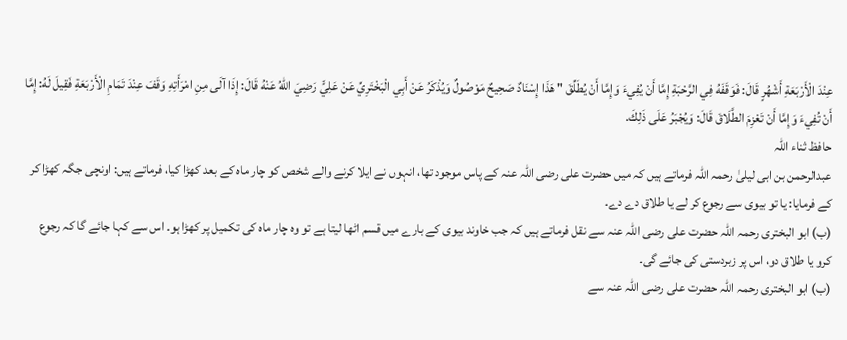عِنْدَ الْأَرْبَعَةِ أَشْهُرٍ قَالَ: فَوَقَفَهُ فِي الرَّحْبَةِ إِمَّا أَنْ يُفِيءَ وَإِمَّا أَنْ يُطَلِّقَ " هَذَا إِسْنَادٌ صَحِيحٌ مَوْصُولٌ وَيُذْكَرُ عَنْ أَبِي الْبَخْتَرِيِّ عَنْ عَلِيٍّ رَضِيَ اللهُ عَنْهُ قَالَ: إِذَا آلَى مِنِ امْرَأَتِهِ وَقَفَ عِنْدَ تَمَامِ الْأَرْبَعَةِ فَقِيلَ لَهُ: إِمَّا أَنْ تُفِيءَ وَإِمَّا أَنْ تَعْزِمَ الطَّلَاقَ قَالَ: وَيُجْبَرُ عَلَى ذَلِكَ.
حافظ ثناء اللہ
عبدالرحمن بن ابی لیلیٰ رحمہ اللہ فرماتے ہیں کہ میں حضرت علی رضی اللہ عنہ کے پاس موجود تھا، انہوں نے ایلا کرنے والے شخص کو چار ماہ کے بعد کھڑا کیا، فرماتے ہیں: اونچی جگہ کھڑا کر کے فرمایا: یا تو بیوی سے رجوع کر لے یا طلاق دے دے۔
(ب) ابو البختری رحمہ اللہ حضرت علی رضی اللہ عنہ سے نقل فرماتے ہیں کہ جب خاوند بیوی کے بارے میں قسم اٹھا لیتا ہے تو وہ چار ماہ کی تکمیل پر کھڑا ہو۔ اس سے کہا جائے گا کہ رجوع کرو یا طلاق دو، اس پر زبردستی کی جائے گی۔
(ب) ابو البختری رحمہ اللہ حضرت علی رضی اللہ عنہ سے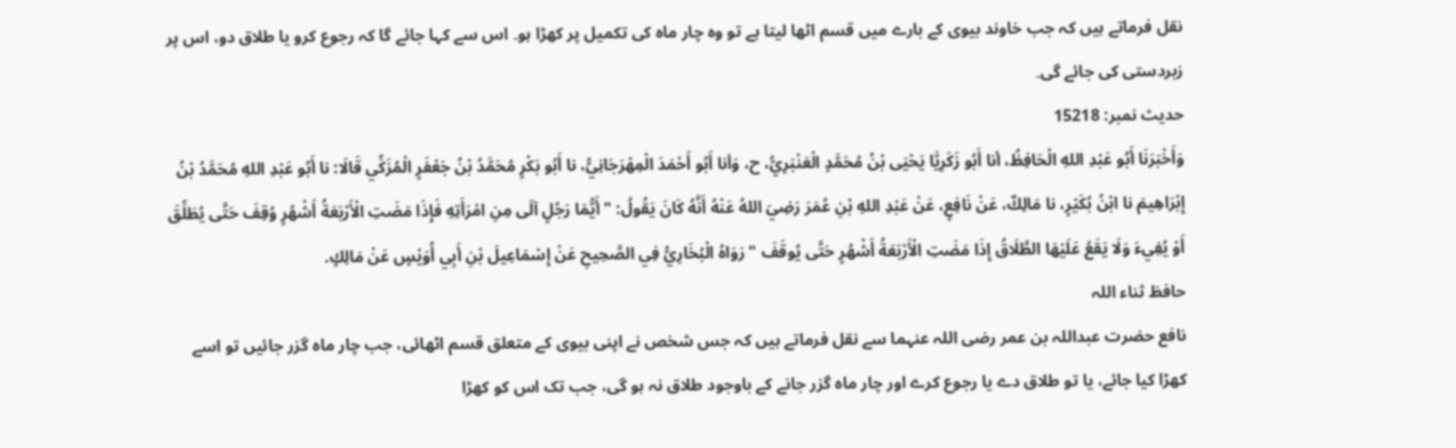نقل فرماتے ہیں کہ جب خاوند بیوی کے بارے میں قسم اٹھا لیتا ہے تو وہ چار ماہ کی تکمیل پر کھڑا ہو۔ اس سے کہا جائے گا کہ رجوع کرو یا طلاق دو، اس پر زبردستی کی جائے گی۔
حدیث نمبر: 15218
وَأَخْبَرَنَا أَبُو عَبْدِ اللهِ الْحَافِظُ، أنا أَبُو زَكَرِيَّا يَحْيَى بْنُ مُحَمَّدٍ الْعَنْبَرِيُّ، ح، وَأنا أَبُو أَحْمَدَ الْمِهْرَجَانِيُّ، نا أَبُو بَكْرٍ مُحَمَّدُ بْنُ جَعْفَرٍ الْمُزَكِّي قَالَا: نا أَبُو عَبْدِ اللهِ مُحَمَّدُ بْنُ إِبْرَاهِيمَ نا ابْنُ بُكَيْرٍ، نا مَالِكٌ، عَنْ نَافِعٍ، عَنْ عَبْدِ اللهِ بْنِ عُمَرَ رَضِيَ اللهُ عَنْهُ أَنَّهُ كَانَ يَقُولُ: " أَيُّمَا رَجُلٍ آلَى مِنِ امْرَأَتِهِ فَإِذَا مَضَتِ الْأَرْبَعَةُ أَشْهُرٍ وُقِفَ حَتَّى يُطَلِّقَ أَوْ يُفِيءَ وَلَا يَقَعُ عَلَيْهَا الطَّلَاقُ إِذَا مَضَتِ الْأَرْبَعَةُ أَشْهُرٍ حَتَّى يُوقَفَ " رَوَاهُ الْبُخَارِيُّ فِي الصَّحِيحِ عَنْ إِسْمَاعِيلَ بْنِ أَبِي أُوَيْسٍ عَنْ مَالِكٍ.
حافظ ثناء اللہ
نافع حضرت عبداللہ بن عمر رضی اللہ عنہما سے نقل فرماتے ہیں کہ جس شخص نے اپنی بیوی کے متعلق قسم اٹھائی، جب چار ماہ گزر جائیں تو اسے کھڑا کیا جائے، یا تو طلاق دے یا رجوع کرے اور چار ماہ گزر جانے کے باوجود طلاق نہ ہو گی، جب تک اس کو کھڑا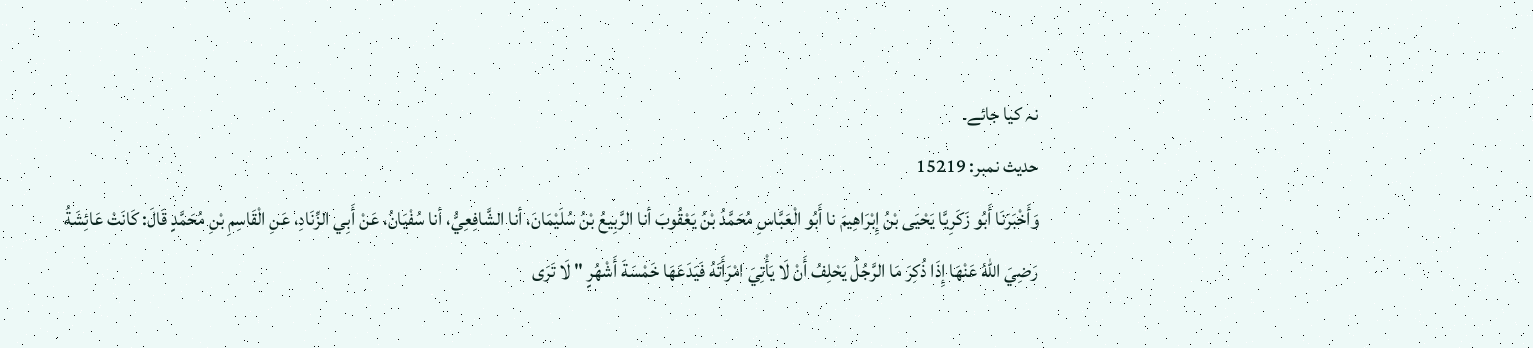نہ کیا جائے۔
حدیث نمبر: 15219
وَأَخْبَرَنَا أَبُو زَكَرِيَّا يَحْيَى بْنُ إِبْرَاهِيمَ نا أَبُو الْعَبَّاسِ مُحَمَّدُ بْنُ يَعْقُوبَ أنا الرَّبِيعُ بْنُ سُلَيْمَانَ، أنا الشَّافِعِيُّ، أنا سُفْيَانُ، عَنْ أَبِي الزِّنَادِ، عَنِ الْقَاسِمِ بْنِ مُحَمَّدٍ قَالَ: كَانَتْ عَائِشَةُ رَضِيَ اللهُ عَنْهَا إِذَا ذُكِرَ مَا الرَّجُلُ يَحْلِفُ أَنْ لَا يَأْتِيَ امْرَأَتَهُ فَيَدَعَهَا خَمْسَةَ أَشْهُرٍ " لَا تَرَى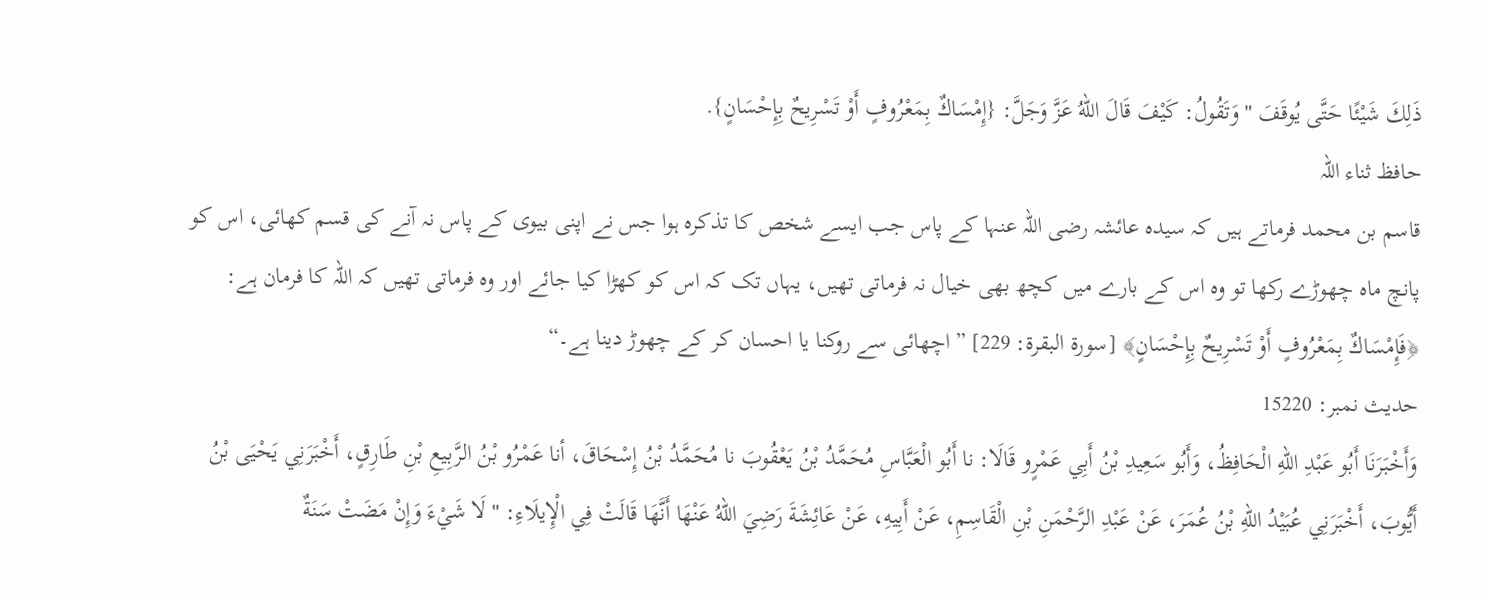ذَلِكَ شَيْئًا حَتَّى يُوقَفَ " وَتَقُولُ: كَيْفَ قَالَ اللهُ عَزَّ وَجَلَّ: {إِمْسَاكٌ بِمَعْرُوفٍ أَوْ تَسْرِيحٌ بِإِحْسَانٍ}.
حافظ ثناء اللہ
قاسم بن محمد فرماتے ہیں کہ سیدہ عائشہ رضی اللہ عنہا کے پاس جب ایسے شخص کا تذکرہ ہوا جس نے اپنی بیوی کے پاس نہ آنے کی قسم کھائی، اس کو پانچ ماہ چھوڑے رکھا تو وہ اس کے بارے میں کچھ بھی خیال نہ فرماتی تھیں، یہاں تک کہ اس کو کھڑا کیا جائے اور وہ فرماتی تھیں کہ اللہ کا فرمان ہے: ﴿فَإِمْسَاكٌ بِمَعْرُوفٍ أَوْ تَسْرِيحٌ بِإِحْسَانٍ﴾ [سورة البقرة: 229] ”اچھائی سے روکنا یا احسان کر کے چھوڑ دینا ہے۔“
حدیث نمبر: 15220
وَأَخْبَرَنَا أَبُو عَبْدِ اللهِ الْحَافِظُ، وَأَبُو سَعِيدِ بْنُ أَبِي عَمْرٍو قَالَا: نا أَبُو الْعَبَّاسِ مُحَمَّدُ بْنُ يَعْقُوبَ نا مُحَمَّدُ بْنُ إِسْحَاقَ، أنا عَمْرُو بْنُ الرَّبِيعِ بْنِ طَارِقٍ، أَخْبَرَنِي يَحْيَى بْنُ أَيُّوبَ، أَخْبَرَنِي عُبَيْدُ اللهِ بْنُ عُمَرَ، عَنْ عَبْدِ الرَّحْمَنِ بْنِ الْقَاسِمِ، عَنْ أَبِيهِ، عَنْ عَائِشَةَ رَضِيَ اللهُ عَنْهَا أَنَّهَا قَالَتْ فِي الْإِيلَاءِ: " لَا شَيْءَ وَإِنْ مَضَتْ سَنَةٌ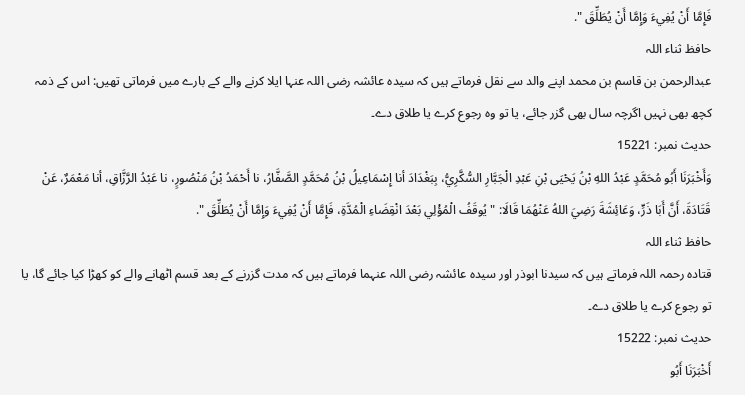فَإِمَّا أَنْ يُفِيءَ وَإِمَّا أَنْ يُطَلِّقَ ".
حافظ ثناء اللہ
عبدالرحمن بن قاسم بن محمد اپنے والد سے نقل فرماتے ہیں کہ سیدہ عائشہ رضی اللہ عنہا ایلا کرنے والے کے بارے میں فرماتی تھیں: اس کے ذمہ کچھ بھی نہیں اگرچہ سال بھی گزر جائے، یا تو وہ رجوع کرے یا طلاق دے۔
حدیث نمبر: 15221
وَأَخْبَرَنَا أَبُو مُحَمَّدٍ عَبْدُ اللهِ بْنُ يَحْيَى بْنِ عَبْدِ الْجَبَّارِ السُّكَّرِيُّ، بِبَغْدَادَ أنا إِسْمَاعِيلُ بْنُ مُحَمَّدٍ الصَّفَّارُ، نا أَحْمَدُ بْنُ مَنْصُورٍ، نا عَبْدُ الرَّزَّاقِ، أنا مَعْمَرٌ، عَنْ قَتَادَةَ، أَنَّ أَبَا ذَرٍّ، وَعَائِشَةَ رَضِيَ اللهُ عَنْهُمَا قَالَا: " يُوقَفُ الْمُؤْلِي بَعْدَ انْقِضَاءِ الْمُدَّةِ، فَإِمَّا أَنْ يُفِيءَ وَإِمَّا أَنْ يُطَلِّقَ ".
حافظ ثناء اللہ
قتادہ رحمہ اللہ فرماتے ہیں کہ سیدنا ابوذر اور سیدہ عائشہ رضی اللہ عنہما فرماتے ہیں کہ مدت گزرنے کے بعد قسم اٹھانے والے کو کھڑا کیا جائے گا، یا تو رجوع کرے یا طلاق دے۔
حدیث نمبر: 15222
أَخْبَرَنَا أَبُو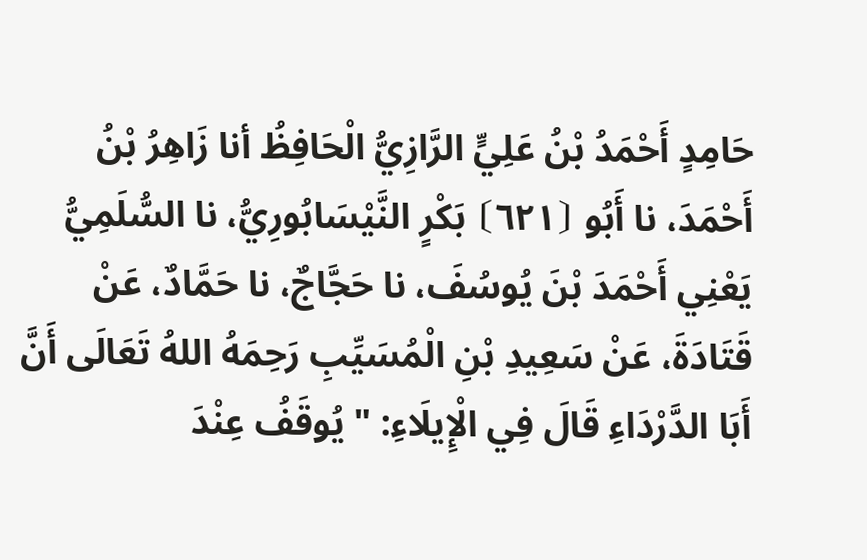حَامِدٍ أَحْمَدُ بْنُ عَلِيٍّ الرَّازِيُّ الْحَافِظُ أنا زَاهِرُ بْنُ أَحْمَدَ، نا أَبُو ⦗٦٢١⦘ بَكْرٍ النَّيْسَابُورِيُّ، نا السُّلَمِيُّ يَعْنِي أَحْمَدَ بْنَ يُوسُفَ، نا حَجَّاجٌ، نا حَمَّادٌ، عَنْ قَتَادَةَ، عَنْ سَعِيدِ بْنِ الْمُسَيِّبِ رَحِمَهُ اللهُ تَعَالَى أَنَّ أَبَا الدَّرْدَاءِ قَالَ فِي الْإِيلَاءِ: " يُوقَفُ عِنْدَ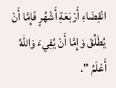انْقِضَاءِ أَرْبَعَةِ أَشْهُرٍ فَإِمَّا أَنْ يُطَلِّقَ وَإِمَّا أَنْ يُفِيءَ وَاللهُ أَعْلَمُ ".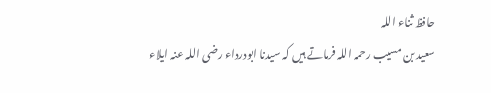حافظ ثناء اللہ
سعید بن مسیب رحمہ اللہ فرماتے ہیں کہ سیدنا ابودرداء رضی اللہ عنہ ایلاء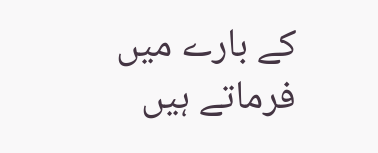کے بارے میں فرماتے ہیں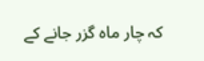کہ چار ماہ گزر جانے کے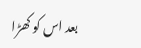بعد اس کو کھڑا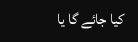کیا جائے گا یا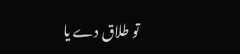تو طلاق دے یا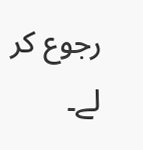رجوع کر لے۔